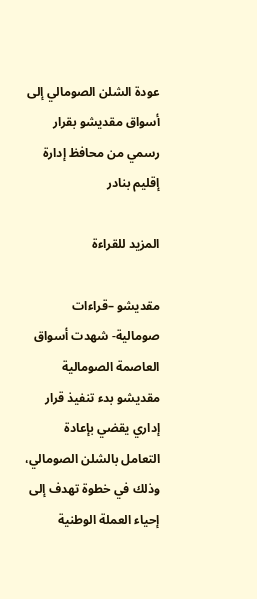عودة الشلن الصومالي إلى أسواق مقديشو بقرار رسمي من محافظ إدارة إقليم بنادر

المزيد للقراءة

مقديشو –قراءات صومالية- شهدت أسواق العاصمة الصومالية مقديشو بدء تنفيذ قرار إداري يقضي بإعادة التعامل بالشلن الصومالي، وذلك في خطوة تهدف إلى إحياء العملة الوطنية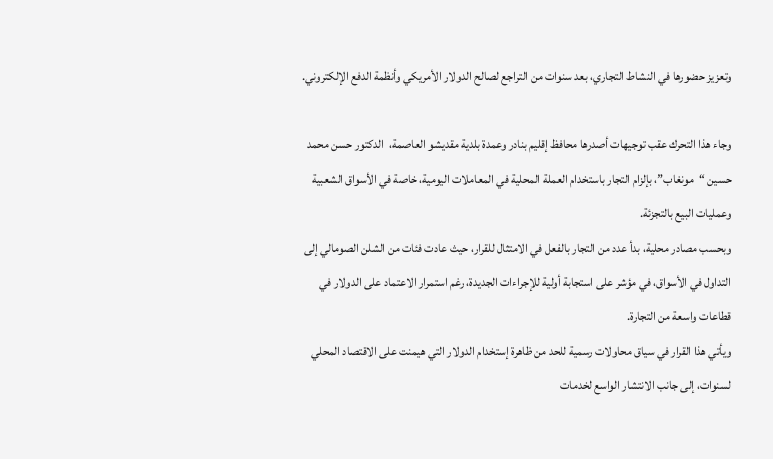وتعزيز حضورها في النشاط التجاري، بعد سنوات من التراجع لصالح الدولار الأمريكي وأنظمة الدفع الإلكتروني.

وجاء هذا التحرك عقب توجيهات أصدرها محافظ إقليم بنادر وعمدة بلدية مقديشو العاصمة،  الدكتور حسن محمد حسين “مونغاب”، بإلزام التجار باستخدام العملة المحلية في المعاملات اليومية، خاصة في الأسواق الشعبية وعمليات البيع بالتجزئة.
وبحسب مصادر محلية، بدأ عدد من التجار بالفعل في الامتثال للقرار، حيث عادت فئات من الشلن الصومالي إلى التداول في الأسواق، في مؤشر على استجابة أولية للإجراءات الجديدة، رغم استمرار الاعتماد على الدولار في قطاعات واسعة من التجارة.
ويأتي هذا القرار في سياق محاولات رسمية للحد من ظاهرة إستخدام الدولار التي هيمنت على الاقتصاد المحلي لسنوات، إلى جانب الانتشار الواسع لخدمات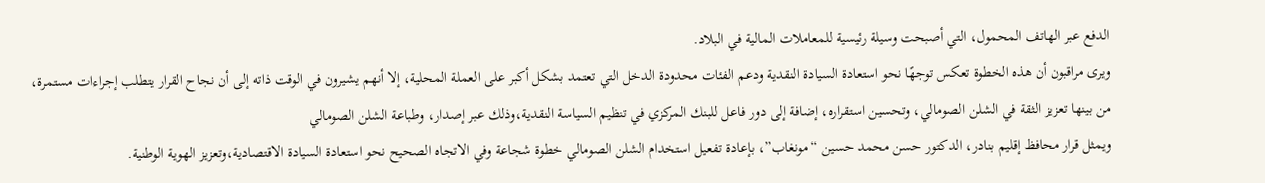الدفع عبر الهاتف المحمول، التي أصبحت وسيلة رئيسية للمعاملات المالية في البلاد.
ويرى مراقبون أن هذه الخطوة تعكس توجهًا نحو استعادة السيادة النقدية ودعم الفئات محدودة الدخل التي تعتمد بشكل أكبر على العملة المحلية، إلا أنهم يشيرون في الوقت ذاته إلى أن نجاح القرار يتطلب إجراءات مستمرة، من بينها تعزيز الثقة في الشلن الصومالي، وتحسين استقراره، إضافة إلى دور فاعل للبنك المركزي في تنظيم السياسة النقدية،وذلك عبر إصدار، وطباعة الشلن الصومالي
ويمثل قرار محافظ إقليم بنادر، الدكتور حسن محمد حسين “مونغاب”، بإعادة تفعيل استخدام الشلن الصومالي خطوة شجاعة وفي الاتجاه الصحيح نحو استعادة السيادة الاقتصادية،وتعزيز الهوية الوطنية.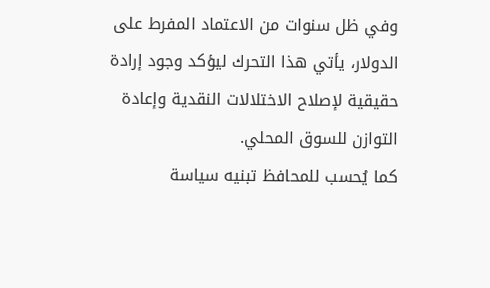وفي ظل سنوات من الاعتماد المفرط على الدولار، يأتي هذا التحرك ليؤكد وجود إرادة حقيقية لإصلاح الاختلالات النقدية وإعادة التوازن للسوق المحلي.
كما يُحسب للمحافظ تبنيه سياسة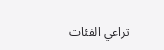تراعي الفئات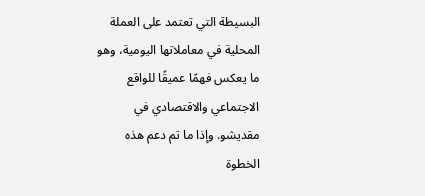البسيطة التي تعتمد على العملة المحلية في معاملاتها اليومية، وهو ما يعكس فهمًا عميقًا للواقع الاجتماعي والاقتصادي في مقديشو. وإذا ما تم دعم هذه الخطوة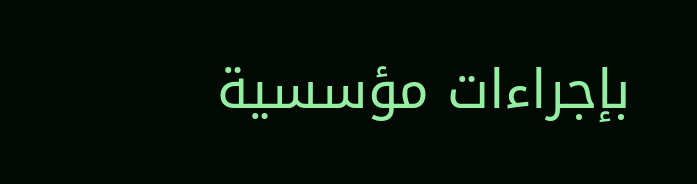بإجراءات مؤسسية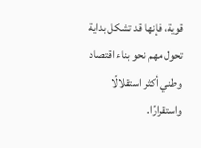قوية، فإنها قد تشكل بداية تحول مهم نحو بناء اقتصاد وطني أكثر استقلالًا واستقرارًا.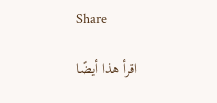Share

اقرأ هذا أيضًا